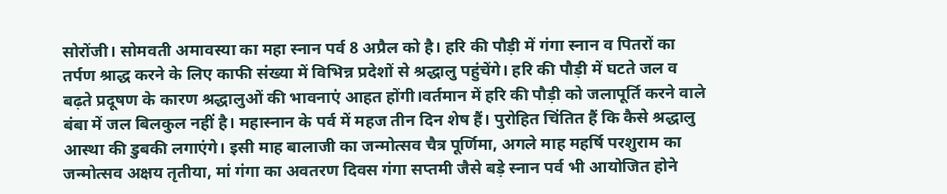सोरोंजी। सोमवती अमावस्या का महा स्नान पर्व 8 अप्रैल को है। हरि की पौड़ी में गंगा स्नान व पितरों का तर्पण श्राद्ध करने के लिए काफी संख्या में विभिन्न प्रदेशों से श्रद्धालु पहुंचेंगे। हरि की पौड़ी में घटते जल व बढ़ते प्रदूषण के कारण श्रद्धालुओं की भावनाएं आहत होंगी।वर्तमान में हरि की पौड़ी को जलापूर्ति करने वाले बंबा में जल बिलकुल नहीं है। महास्नान के पर्व में महज तीन दिन शेष हैं। पुरोहित चिंतित हैं कि कैसे श्रद्धालु आस्था की डुबकी लगाएंगे। इसी माह बालाजी का जन्मोत्सव चैत्र पूर्णिमा, अगले माह महर्षि परशुराम का जन्मोत्सव अक्षय तृतीया, मां गंगा का अवतरण दिवस गंगा सप्तमी जैसे बड़े स्नान पर्व भी आयोजित होने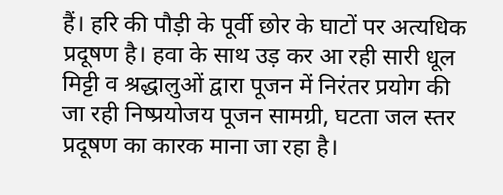हैं। हरि की पौड़ी के पूर्वी छोर के घाटों पर अत्यधिक प्रदूषण है। हवा के साथ उड़ कर आ रही सारी धूल मिट्टी व श्रद्धालुओं द्वारा पूजन में निरंतर प्रयोग की जा रही निष्प्रयोजय पूजन सामग्री, घटता जल स्तर प्रदूषण का कारक माना जा रहा है।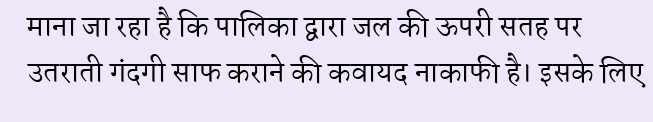माना जा रहा है कि पालिका द्वारा जल की ऊपरी सतह पर उतराती गंदगी साफ कराने की कवायद नाकाफी है। इसके लिए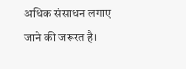अधिक संसाधन लगाए जाने की जरूरत है।